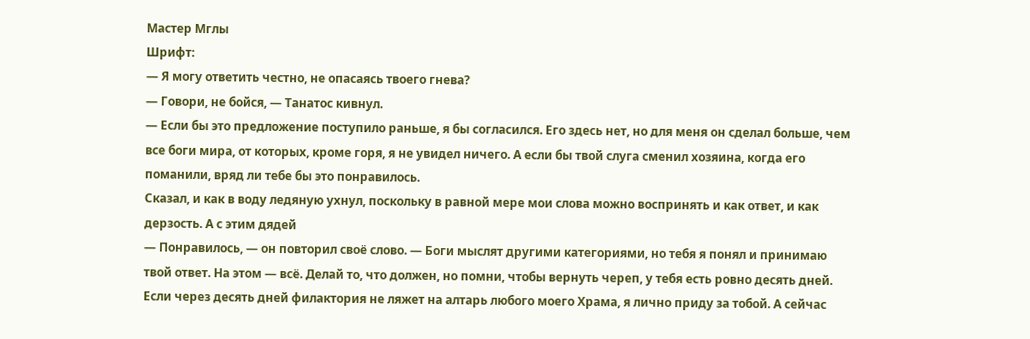Мастер Мглы
Шрифт:
— Я могу ответить честно, не опасаясь твоего гнева?
— Говори, не бойся, — Танатос кивнул.
— Если бы это предложение поступило раньше, я бы согласился. Его здесь нет, но для меня он сделал больше, чем все боги мира, от которых, кроме горя, я не увидел ничего. А если бы твой слуга сменил хозяина, когда его поманили, вряд ли тебе бы это понравилось.
Сказал, и как в воду ледяную ухнул, поскольку в равной мере мои слова можно воспринять и как ответ, и как дерзость. А с этим дядей
— Понравилось, — он повторил своё слово. — Боги мыслят другими категориями, но тебя я понял и принимаю твой ответ. На этом — всё. Делай то, что должен, но помни, чтобы вернуть череп, у тебя есть ровно десять дней. Если через десять дней филактория не ляжет на алтарь любого моего Храма, я лично приду за тобой. А сейчас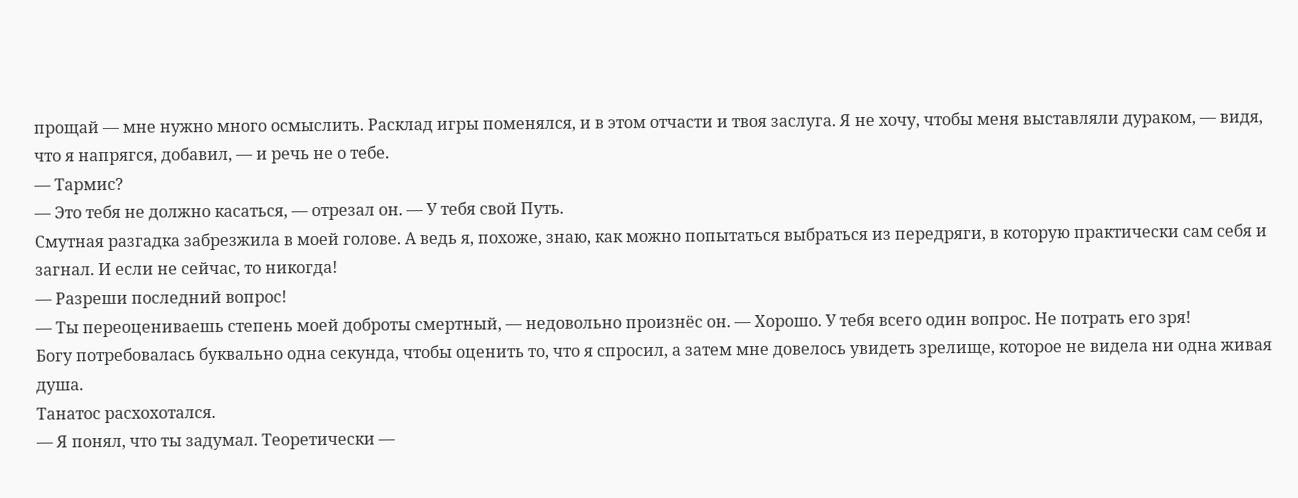прощай — мне нужно много осмыслить. Расклад игры поменялся, и в этом отчасти и твоя заслуга. Я не хочу, чтобы меня выставляли дураком, — видя, что я напрягся, добавил, — и речь не о тебе.
— Тармис?
— Это тебя не должно касаться, — отрезал он. — У тебя свой Путь.
Смутная разгадка забрезжила в моей голове. А ведь я, похоже, знаю, как можно попытаться выбраться из передряги, в которую практически сам себя и загнал. И если не сейчас, то никогда!
— Разреши последний вопрос!
— Ты переоцениваешь степень моей доброты смертный, — недовольно произнёс он. — Хорошо. У тебя всего один вопрос. Не потрать его зря!
Богу потребовалась буквально одна секунда, чтобы оценить то, что я спросил, а затем мне довелось увидеть зрелище, которое не видела ни одна живая душа.
Танатос расхохотался.
— Я понял, что ты задумал. Теоретически —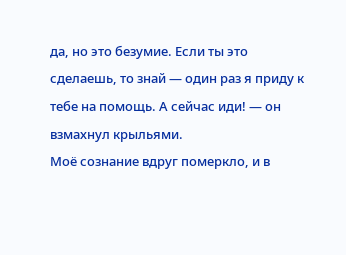да, но это безумие. Если ты это сделаешь, то знай — один раз я приду к тебе на помощь. А сейчас иди! — он взмахнул крыльями.
Моё сознание вдруг померкло, и в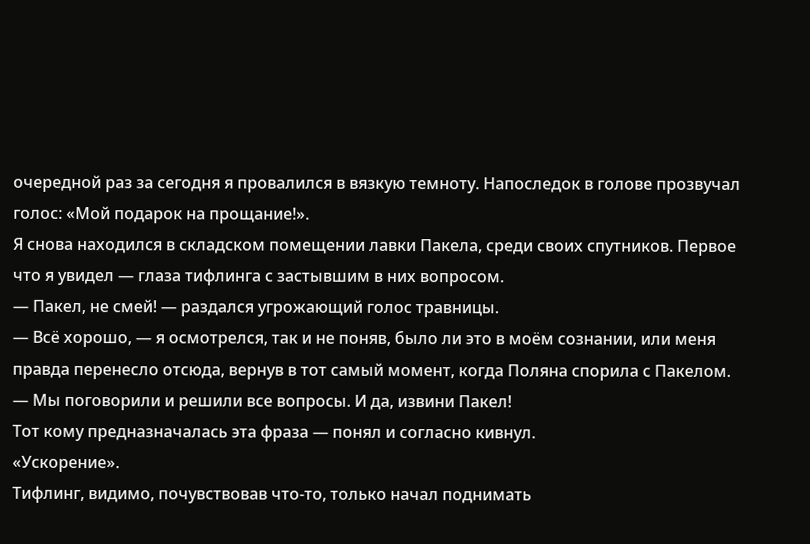очередной раз за сегодня я провалился в вязкую темноту. Напоследок в голове прозвучал голос: «Мой подарок на прощание!».
Я снова находился в складском помещении лавки Пакела, среди своих спутников. Первое что я увидел — глаза тифлинга с застывшим в них вопросом.
— Пакел, не смей! — раздался угрожающий голос травницы.
— Всё хорошо, — я осмотрелся, так и не поняв, было ли это в моём сознании, или меня правда перенесло отсюда, вернув в тот самый момент, когда Поляна спорила с Пакелом.
— Мы поговорили и решили все вопросы. И да, извини Пакел!
Тот кому предназначалась эта фраза — понял и согласно кивнул.
«Ускорение».
Тифлинг, видимо, почувствовав что-то, только начал поднимать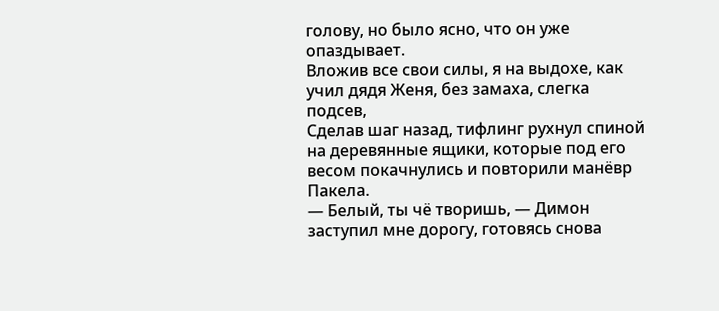голову, но было ясно, что он уже опаздывает.
Вложив все свои силы, я на выдохе, как учил дядя Женя, без замаха, слегка подсев,
Сделав шаг назад, тифлинг рухнул спиной на деревянные ящики, которые под его весом покачнулись и повторили манёвр Пакела.
— Белый, ты чё творишь, — Димон заступил мне дорогу, готовясь снова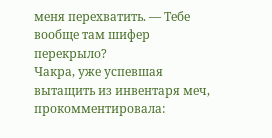меня перехватить. — Тебе вообще там шифер перекрыло?
Чакра, уже успевшая вытащить из инвентаря меч, прокомментировала: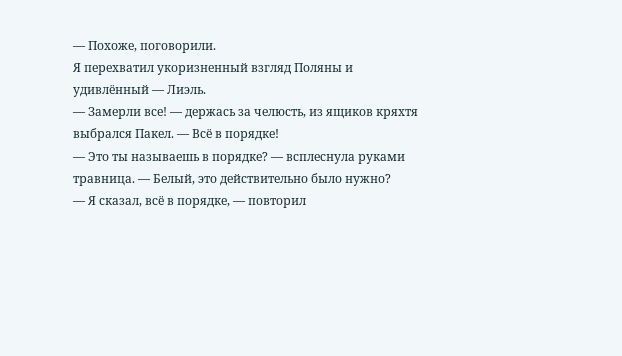— Похоже, поговорили.
Я перехватил укоризненный взгляд Поляны и удивлённый — Лиэль.
— Замерли все! — держась за челюсть, из ящиков кряхтя выбрался Пакел. — Всё в порядке!
— Это ты называешь в порядке? — всплеснула руками травница. — Белый, это действительно было нужно?
— Я сказал, всё в порядке, — повторил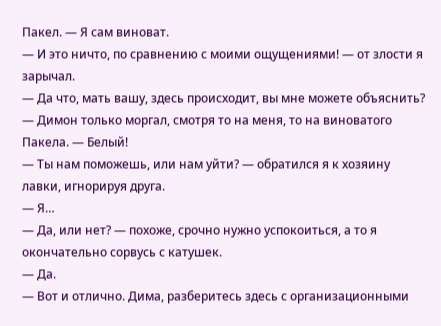Пакел. — Я сам виноват.
— И это ничто, по сравнению с моими ощущениями! — от злости я зарычал.
— Да что, мать вашу, здесь происходит, вы мне можете объяснить? — Димон только моргал, смотря то на меня, то на виноватого Пакела. — Белый!
— Ты нам поможешь, или нам уйти? — обратился я к хозяину лавки, игнорируя друга.
— Я…
— Да, или нет? — похоже, срочно нужно успокоиться, а то я окончательно сорвусь с катушек.
— Да.
— Вот и отлично. Дима, разберитесь здесь с организационными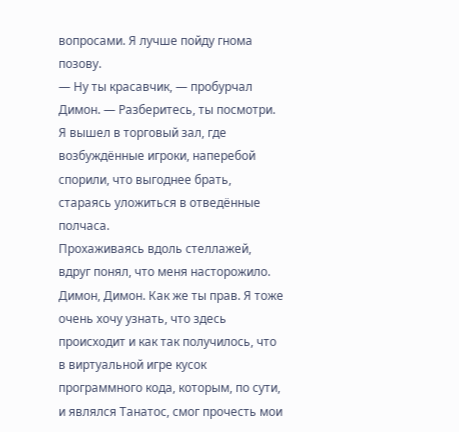вопросами. Я лучше пойду гнома позову.
— Ну ты красавчик, — пробурчал Димон. — Разберитесь, ты посмотри.
Я вышел в торговый зал, где возбуждённые игроки, наперебой спорили, что выгоднее брать, стараясь уложиться в отведённые полчаса.
Прохаживаясь вдоль стеллажей, вдруг понял, что меня насторожило. Димон, Димон. Как же ты прав. Я тоже очень хочу узнать, что здесь происходит и как так получилось, что в виртуальной игре кусок программного кода, которым, по сути, и являлся Танатос, смог прочесть мои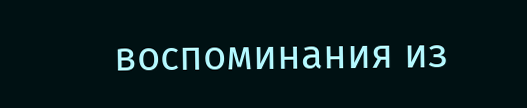воспоминания из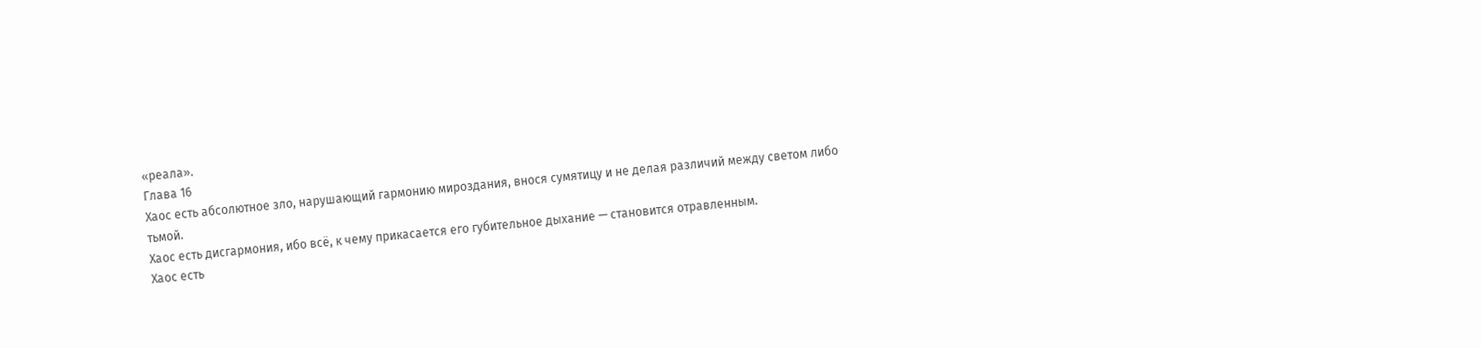«реала».
Глава 16
Хаос есть абсолютное зло, нарушающий гармонию мироздания, внося сумятицу и не делая различий между светом либо тьмой.
Хаос есть дисгармония, ибо всё, к чему прикасается его губительное дыхание — становится отравленным.
Хаос есть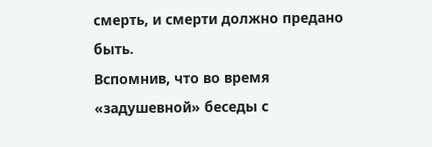смерть, и смерти должно предано быть.
Вспомнив, что во время «задушевной» беседы с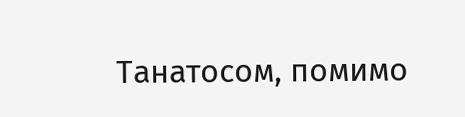Танатосом, помимо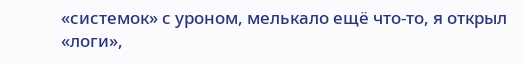«системок» с уроном, мелькало ещё что-то, я открыл «логи»,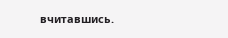вчитавшись.